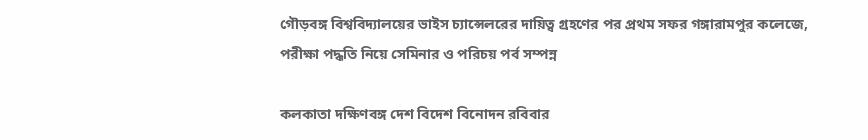গৌড়বঙ্গ বিশ্ববিদ্যালয়ের ভাইস চ্যান্সেলরের দায়িত্ব গ্রহণের পর প্রথম সফর গঙ্গারামপুর কলেজে, পরীক্ষা পদ্ধতি নিয়ে সেমিনার ও পরিচয় পর্ব সম্পন্ন

কলকাতা দক্ষিণবঙ্গ দেশ বিদেশ বিনোদন রবিবার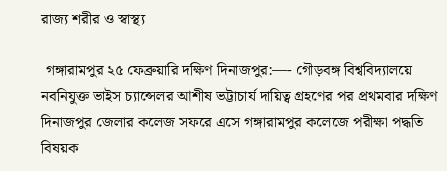রাজ্য শরীর ও স্বাস্থ্য

 গঙ্গারামপুর ২৫ ফেব্রুয়ারি দক্ষিণ দিনাজপুর:—- গৌড়বঙ্গ বিশ্ববিদ্যালয়ে নবনিযুক্ত ভাইস চ্যান্সেলর আশীষ ভট্টাচার্য দায়িত্ব গ্রহণের পর প্রথমবার দক্ষিণ দিনাজপুর জেলার কলেজ সফরে এসে গঙ্গারামপুর কলেজে পরীক্ষা পদ্ধতি বিষয়ক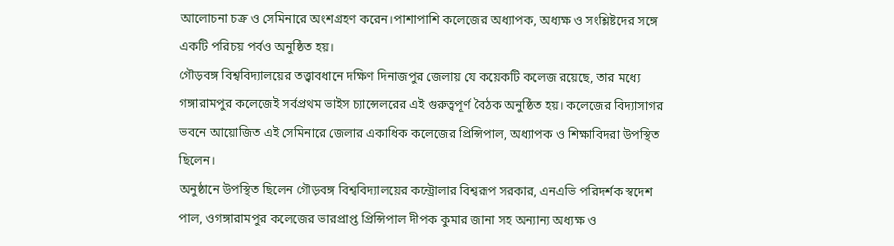আলোচনা চক্র ও সেমিনারে অংশগ্রহণ করেন।পাশাপাশি কলেজের অধ্যাপক, অধ্যক্ষ ও সংশ্লিষ্টদের সঙ্গে একটি পরিচয় পর্বও অনুষ্ঠিত হয়।
গৌড়বঙ্গ বিশ্ববিদ্যালয়ের তত্ত্বাবধানে দক্ষিণ দিনাজপুর জেলায় যে কয়েকটি কলেজ রয়েছে, তার মধ্যে গঙ্গারামপুর কলেজেই সর্বপ্রথম ভাইস চ্যান্সেলরের এই গুরুত্বপূর্ণ বৈঠক অনুষ্ঠিত হয়। কলেজের বিদ্যাসাগর ভবনে আয়োজিত এই সেমিনারে জেলার একাধিক কলেজের প্রিন্সিপাল, অধ্যাপক ও শিক্ষাবিদরা উপস্থিত ছিলেন।
অনুষ্ঠানে উপস্থিত ছিলেন গৌড়বঙ্গ বিশ্ববিদ্যালয়ের কন্ট্রোলার বিশ্বরূপ সরকার, এনএভি পরিদর্শক স্বদেশ পাল, ওগঙ্গারামপুর কলেজের ভারপ্রাপ্ত প্রিন্সিপাল দীপক কুমার জানা সহ অন্যান্য অধ্যক্ষ ও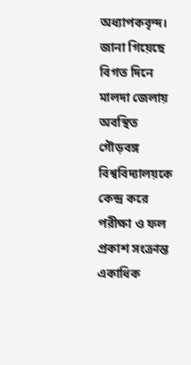অধ্যাপকবৃন্দ। জানা গিয়েছে বিগত দিনে মালদা জেলায় অবস্থিত গৌড়বঙ্গ বিশ্ববিদ্যালয়কে কেন্দ্র করে পরীক্ষা ও ফল প্রকাশ সংক্রান্ত একাধিক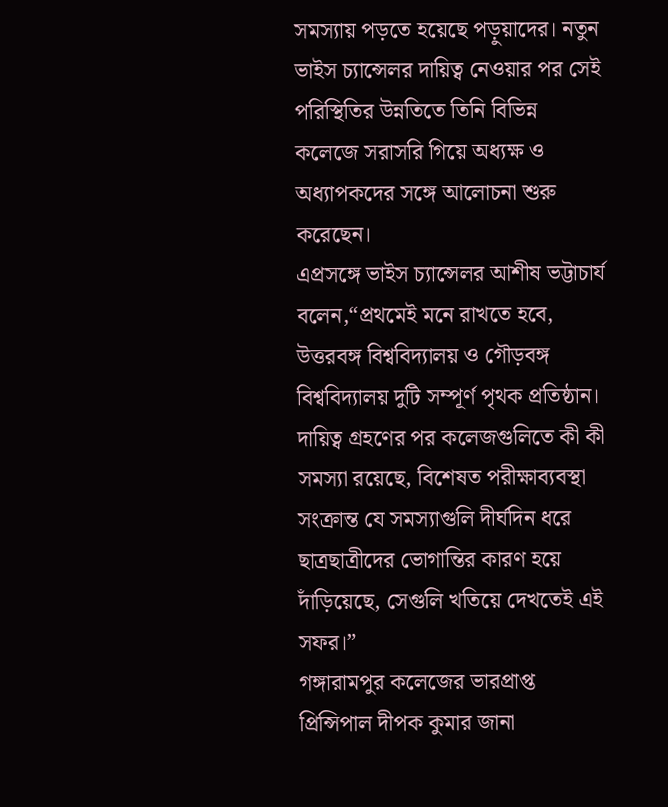সমস্যায় পড়তে হয়েছে পড়ুয়াদের। নতুন ভাইস চ্যান্সেলর দায়িত্ব নেওয়ার পর সেই পরিস্থিতির উন্নতিতে তিনি বিভিন্ন কলেজে সরাসরি গিয়ে অধ্যক্ষ ও অধ্যাপকদের সঙ্গে আলোচনা শুরু করেছেন।
এপ্রসঙ্গে ভাইস চ্যান্সেলর আশীষ ভট্টাচার্য বলেন,“প্রথমেই মনে রাখতে হবে, উত্তরবঙ্গ বিশ্ববিদ্যালয় ও গৌড়বঙ্গ বিশ্ববিদ্যালয় দুটি সম্পূর্ণ পৃথক প্রতিষ্ঠান। দায়িত্ব গ্রহণের পর কলেজগুলিতে কী কী সমস্যা রয়েছে, বিশেষত পরীক্ষাব্যবস্থা সংক্রান্ত যে সমস্যাগুলি দীর্ঘদিন ধরে ছাত্রছাত্রীদের ভোগান্তির কারণ হয়ে দাঁড়িয়েছে, সেগুলি খতিয়ে দেখতেই এই সফর।”
গঙ্গারামপুর কলেজের ভারপ্রাপ্ত প্রিন্সিপাল দীপক কুমার জানা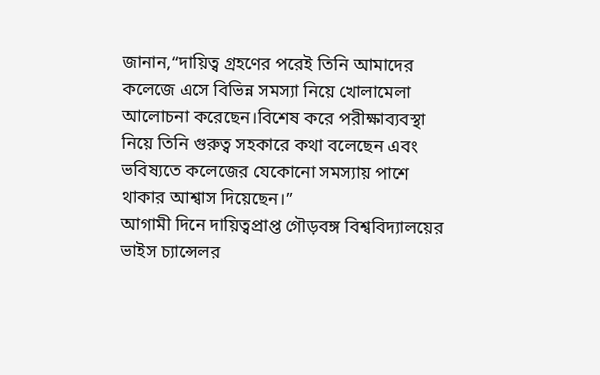জানান,“দায়িত্ব গ্রহণের পরেই তিনি আমাদের কলেজে এসে বিভিন্ন সমস্যা নিয়ে খোলামেলা আলোচনা করেছেন।বিশেষ করে পরীক্ষাব্যবস্থা নিয়ে তিনি গুরুত্ব সহকারে কথা বলেছেন এবং ভবিষ্যতে কলেজের যেকোনো সমস্যায় পাশে থাকার আশ্বাস দিয়েছেন।”
আগামী দিনে দায়িত্বপ্রাপ্ত গৌড়বঙ্গ বিশ্ববিদ্যালয়ের ভাইস চ্যান্সেলর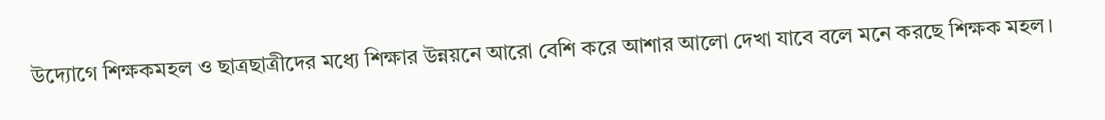উদ্যোগে শিক্ষকমহল ও ছাত্রছাত্রীদের মধ্যে শিক্ষার উন্নয়নে আরো বেশি করে আশার আলো দেখা যাবে বলে মনে করছে শিক্ষক মহল।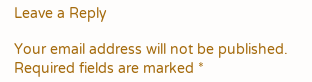Leave a Reply

Your email address will not be published. Required fields are marked *